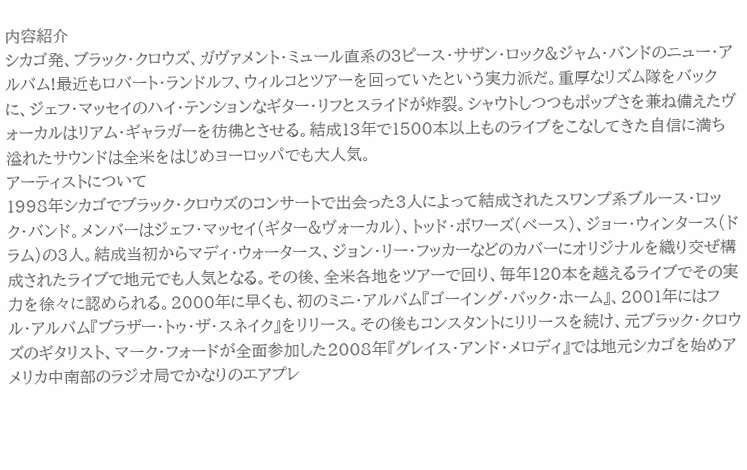内容紹介
シカゴ発、ブラック・クロウズ、ガヴァメント・ミュール直系の3ピース・サザン・ロック&ジャム・バンドのニュー・アルバム!最近もロバート・ランドルフ、ウィルコとツアーを回っていたという実力派だ。重厚なリズム隊をバックに、ジェフ・マッセイのハイ・テンションなギター・リフとスライドが炸裂。シャウトしつつもポップさを兼ね備えたヴォーカルはリアム・ギャラガーを彷彿とさせる。結成13年で1500本以上ものライブをこなしてきた自信に満ち溢れたサウンドは全米をはじめヨーロッパでも大人気。
アーティストについて
1998年シカゴでブラック・クロウズのコンサートで出会った3人によって結成されたスワンプ系ブルース・ロック・バンド。メンバーはジェフ・マッセイ(ギター&ヴォーカル)、トッド・ボワーズ(ベース)、ジョー・ウィンタース(ドラム)の3人。結成当初からマディ・ウォータース、ジョン・リー・フッカーなどのカバーにオリジナルを織り交ぜ構成されたライブで地元でも人気となる。その後、全米各地をツアーで回り、毎年120本を越えるライブでその実力を徐々に認められる。2000年に早くも、初のミニ・アルバム『ゴーイング・バック・ホーム』、2001年にはフル・アルバム『ブラザー・トゥ・ザ・スネイク』をリリース。その後もコンスタントにリリースを続け、元ブラック・クロウズのギタリスト、マーク・フォードが全面参加した2008年『グレイス・アンド・メロディ』では地元シカゴを始めアメリカ中南部のラジオ局でかなりのエアプレ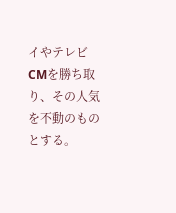イやテレビCMを勝ち取り、その人気を不動のものとする。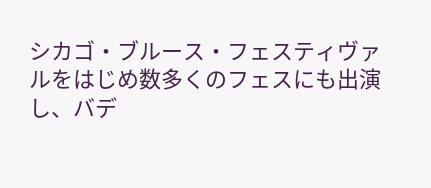シカゴ・ブルース・フェスティヴァルをはじめ数多くのフェスにも出演し、バデ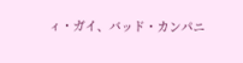ィ・ガイ、バッド・カンパニ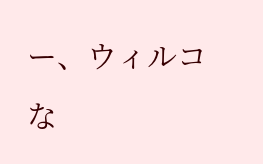ー、ウィルコな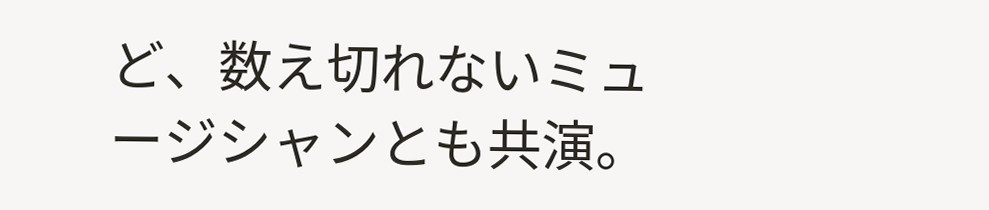ど、数え切れないミュージシャンとも共演。